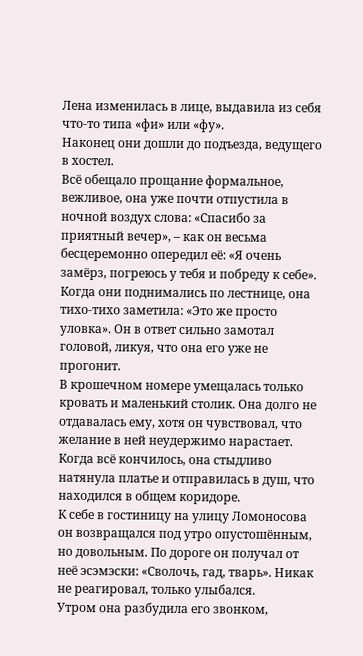Лена изменилась в лице, выдавила из себя что-то типа «фи» или «фу».
Наконец они дошли до подъезда, ведущего в хостел.
Всё обещало прощание формальное, вежливое, она уже почти отпустила в ночной воздух слова: «Спасибо за приятный вечер», – как он весьма бесцеремонно опередил её: «Я очень замёрз, погреюсь у тебя и побреду к себе». Когда они поднимались по лестнице, она тихо-тихо заметила: «Это же просто уловка». Он в ответ сильно замотал головой, ликуя, что она его уже не прогонит.
В крошечном номере умещалась только кровать и маленький столик. Она долго не отдавалась ему, хотя он чувствовал, что желание в ней неудержимо нарастает.
Когда всё кончилось, она стыдливо натянула платье и отправилась в душ, что находился в общем коридоре.
К себе в гостиницу на улицу Ломоносова он возвращался под утро опустошённым, но довольным. По дороге он получал от неё эсэмэски: «Сволочь, гад, тварь». Никак не реагировал, только улыбался.
Утром она разбудила его звонком,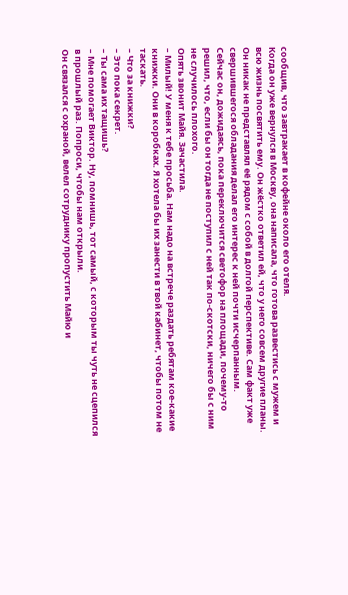сообщив, что завтракает в кофейне около его отеля.
Когда он уже вернулся в Москву, она написала, что готова развестись с мужем и всю жизнь посвятить ему. Он жёстко ответил ей, что у него совсем другие планы. Он никак не представлял её рядом с собой в долгой перспективе. Сам факт уже свершившегося обладания делал его интерес к ней почти исчерпанным.
Сейчас он, дожидаясь, пока переключится светофор на площади, почему-то решил, что, если бы он тогда не поступил с ней так по-скотски, ничего бы с ним не случилось плохого.
Опять звонит Майя. Зачастила.
– Милый! У меня к тебе просьба. Нам надо на встрече раздать ребятам кое-какие книжки. Они в коробках. Я хотела бы их занести в твой кабинет, чтобы потом не таскать.
– Что за книжки?
– Это пока секрет.
– Ты сама их тащишь?
– Мне помогает Виктор. Ну, помнишь, тот самый, с которым ты чуть не сцепился в прошлый раз. Попроси, чтобы нам открыли.
Он связался с охраной, велел сотруднику пропустить Майю и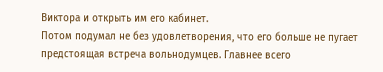Виктора и открыть им его кабинет.
Потом подумал не без удовлетворения, что его больше не пугает предстоящая встреча вольнодумцев. Главнее всего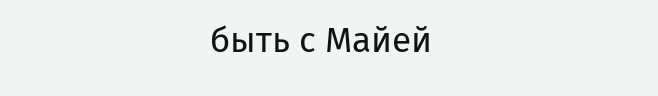быть с Майей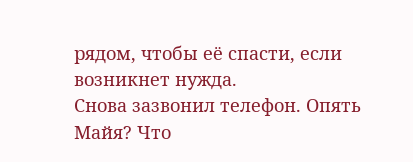рядом, чтобы её спасти, если возникнет нужда.
Снова зазвонил телефон. Опять Майя? Что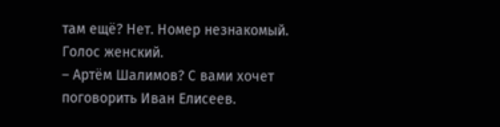там ещё? Нет. Номер незнакомый. Голос женский.
– Артём Шалимов? С вами хочет поговорить Иван Елисеев.